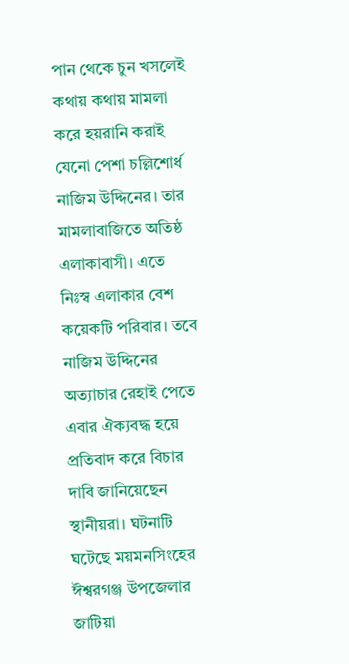পান থেকে চুন খসলেই কথায় কথায় মামলা করে হয়রানি করাই যেনো পেশা চল্লিশোর্ধ নাজিম উদ্দিনের। তার মামলাবাজিতে অতিষ্ঠ এলাকাবাসী। এতে নিঃস্ব এলাকার বেশ কয়েকটি পরিবার। তবে নাজিম উদ্দিনের অত্যাচার রেহাই পেতে এবার ঐক্যবদ্ধ হয়ে প্রতিবাদ করে বিচার দাবি জানিয়েছেন স্থানীয়রা। ঘটনাটি ঘটেছে ময়মনসিংহের ঈশ্বরগঞ্জ উপজেলার জাটিয়া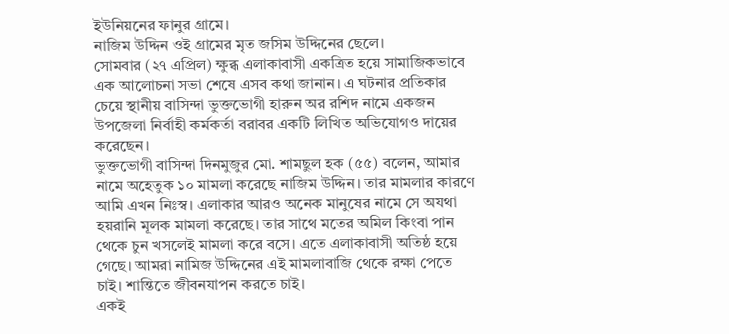ইউনিয়নের ফানুর গ্রামে।
নাজিম উদ্দিন ওই গ্রামের মৃত জসিম উদ্দিনের ছেলে।
সোমবার (২৭ এপ্রিল) ক্ষুব্ধ এলাকাবাসী একত্রিত হয়ে সামাজিকভাবে এক আলোচনা সভা শেষে এসব কথা জানান। এ ঘটনার প্রতিকার চেয়ে স্থানীয় বাসিন্দা ভুক্তভোগী হারুন অর রশিদ নামে একজন উপজেলা নির্বাহী কর্মকর্তা বরাবর একটি লিখিত অভিযোগও দায়ের করেছেন।
ভুক্তভোগী বাসিন্দা দিনমুজুর মো. শামছুল হক (৫৫) বলেন, আমার নামে অহেতুক ১০ মামলা করেছে নাজিম উদ্দিন। তার মামলার কারণে আমি এখন নিঃস্ব। এলাকার আরও অনেক মানুষের নামে সে অযথা হয়রানি মূলক মামলা করেছে। তার সাথে মতের অমিল কিংবা পান থেকে চুন খসলেই মামলা করে বসে। এতে এলাকাবাসী অতিষ্ঠ হয়ে গেছে। আমরা নামিজ উদ্দিনের এই মামলাবাজি থেকে রক্ষা পেতে চাই। শান্তিতে জীবনযাপন করতে চাই।
একই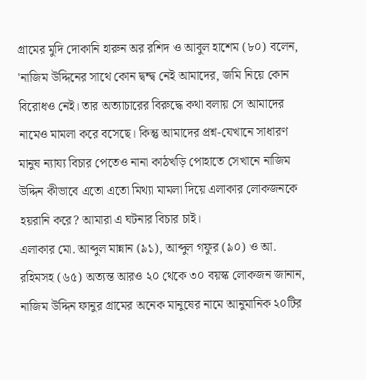গ্রামের মুদি দোকানি হারুন অর রশিদ ও আবুল হাশেম (৮০) বলেন, 'নাজিম উদ্দিনের সাথে কোন দ্বন্দ্ব নেই আমাদের, জমি নিয়ে কোন বিরোধও নেই। তার অত্যাচারের বিরুদ্ধে কথা বলায় সে আমাদের নামেও মামলা করে বসেছে। কিন্তু আমাদের প্রশ্ন-যেখানে সাধারণ মানুষ ন্যায্য বিচার পেতেও নানা কাঠখড়ি পোহাতে সেখানে নাজিম উদ্দিন কীভাবে এতো এতো মিথ্যা মামলা দিয়ে এলাকার লোকজনকে হয়রানি করে? আমারা এ ঘটনার বিচার চাই।
এলাকার মো. আব্দুল মান্নান (৯১), আব্দুল গফুর (৯০) ও আ. রহিমসহ (৬৫) অত্যন্ত আরও ২০ থেকে ৩০ বয়স্ক লোকজন জানান, নাজিম উদ্দিন ফানুর গ্রামের অনেক মানুষের নামে আনুমানিক ২০টির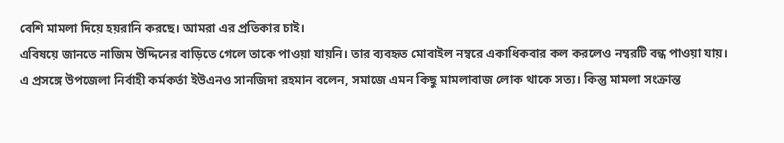বেশি মামলা দিয়ে হয়রানি করছে। আমরা এর প্রতিকার চাই।
এবিষয়ে জানতে নাজিম উদ্দিনের বাড়িতে গেলে তাকে পাওয়া যায়নি। তার ব্যবহৃত মোবাইল নম্বরে একাধিকবার কল করলেও নম্বরটি বন্ধ পাওয়া যায়।
এ প্রসঙ্গে উপজেলা নির্বাহী কর্মকর্তা ইউএনও সানজিদা রহমান বলেন, সমাজে এমন কিছু মামলাবাজ লোক থাকে সত্য। কিন্তু মামলা সংক্রান্ত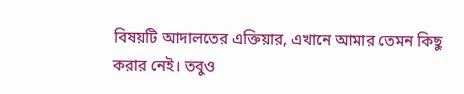বিষয়টি আদালতের এক্তিয়ার, এখানে আমার তেমন কিছু করার নেই। তবুও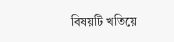বিষয়টি খতিয়ে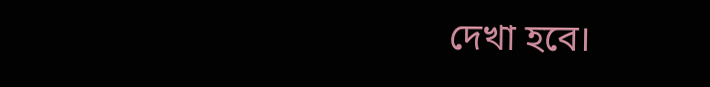দেখা হবে।